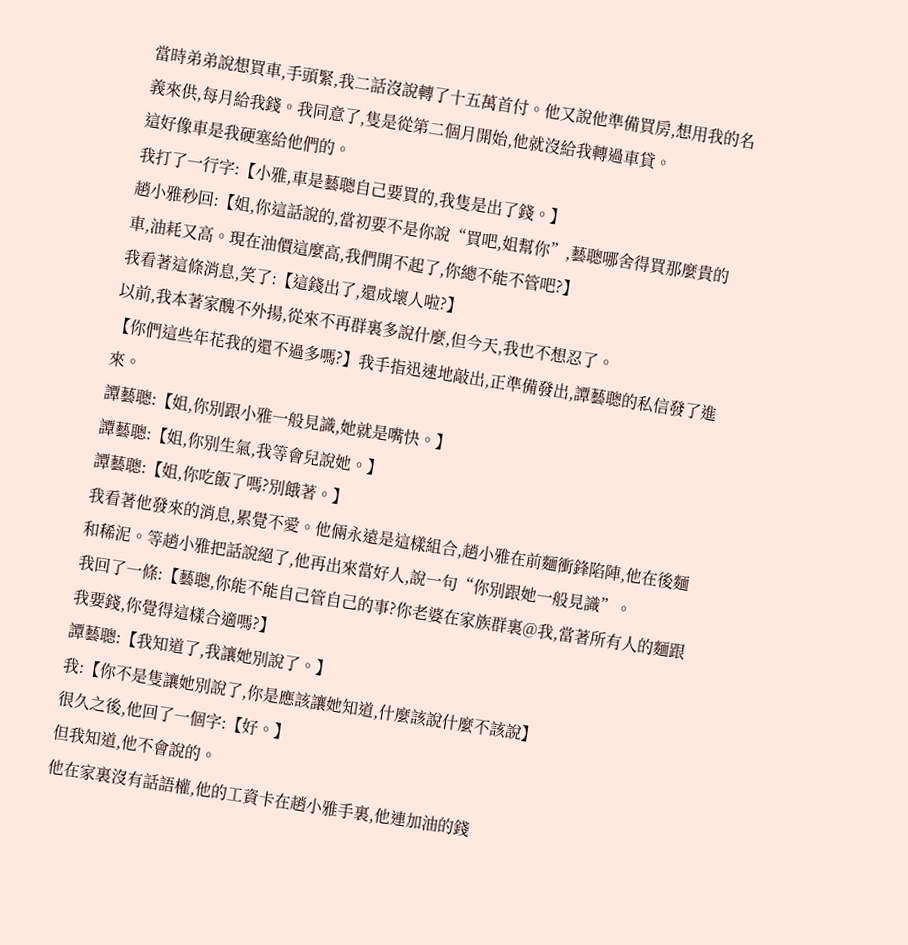當時弟弟說想買車,手頭緊,我二話沒說轉了十五萬首付。他又說他準備買房,想用我的名義來供,每月給我錢。我同意了,隻是從第二個月開始,他就沒給我轉過車貸。
這好像車是我硬塞給他們的。
我打了一行字:【小雅,車是藝聰自己要買的,我隻是出了錢。】
趙小雅秒回:【姐,你這話說的,當初要不是你說“買吧,姐幫你”,藝聰哪舍得買那麼貴的車,油耗又高。現在油價這麼高,我們開不起了,你總不能不管吧?】
我看著這條消息,笑了:【這錢出了,還成壞人啦?】
以前,我本著家醜不外揚,從來不再群裏多說什麼,但今天,我也不想忍了。
【你們這些年花我的還不過多嗎?】我手指迅速地敲出,正準備發出,譚藝聰的私信發了進來。
譚藝聰:【姐,你別跟小雅一般見識,她就是嘴快。】
譚藝聰:【姐,你別生氣,我等會兒說她。】
譚藝聰:【姐,你吃飯了嗎?別餓著。】
我看著他發來的消息,累覺不愛。他倆永遠是這樣組合,趙小雅在前麵衝鋒陷陣,他在後麵和稀泥。等趙小雅把話說絕了,他再出來當好人,說一句“你別跟她一般見識”。
我回了一條:【藝聰,你能不能自己管自己的事?你老婆在家族群裏@我,當著所有人的麵跟我要錢,你覺得這樣合適嗎?】
譚藝聰:【我知道了,我讓她別說了。】
我:【你不是隻讓她別說了,你是應該讓她知道,什麼該說什麼不該說】
很久之後,他回了一個字:【好。】
但我知道,他不會說的。
他在家裏沒有話語權,他的工資卡在趙小雅手裏,他連加油的錢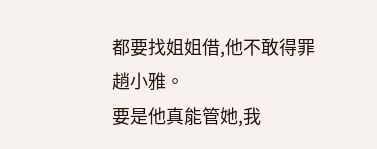都要找姐姐借,他不敢得罪趙小雅。
要是他真能管她,我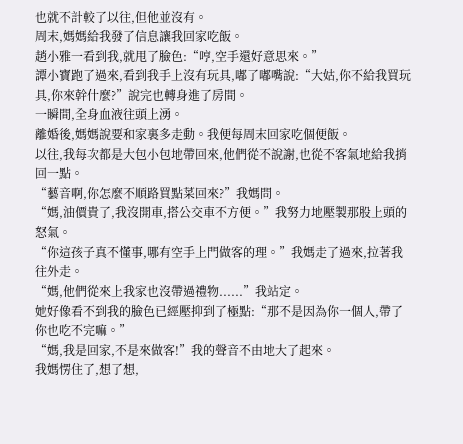也就不計較了以往,但他並沒有。
周末,媽媽給我發了信息讓我回家吃飯。
趙小雅一看到我,就甩了臉色:“哼,空手還好意思來。”
譚小寶跑了過來,看到我手上沒有玩具,嘟了嘟嘴說:“大姑,你不給我買玩具,你來幹什麼?”說完也轉身進了房間。
一瞬間,全身血液往頭上湧。
離婚後,媽媽說要和家裏多走動。我便每周末回家吃個便飯。
以往,我每次都是大包小包地帶回來,他們從不說謝,也從不客氣地給我捎回一點。
“藝音啊,你怎麼不順路買點菜回來?”我媽問。
“媽,油價貴了,我沒開車,搭公交車不方便。”我努力地壓製那股上頭的怒氣。
“你這孩子真不懂事,哪有空手上門做客的理。”我媽走了過來,拉著我往外走。
“媽,他們從來上我家也沒帶過禮物......”我站定。
她好像看不到我的臉色已經壓抑到了極點:“那不是因為你一個人,帶了你也吃不完嘛。”
“媽,我是回家,不是來做客!”我的聲音不由地大了起來。
我媽愣住了,想了想,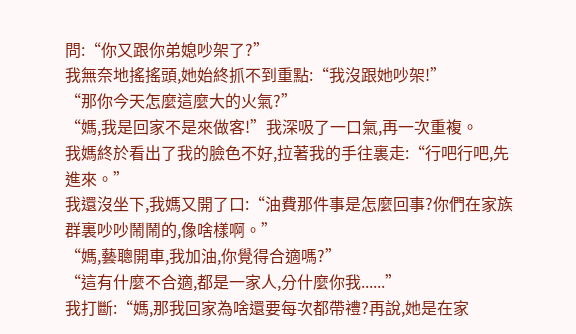問:“你又跟你弟媳吵架了?”
我無奈地搖搖頭,她始終抓不到重點:“我沒跟她吵架!”
“那你今天怎麼這麼大的火氣?”
“媽,我是回家不是來做客!”我深吸了一口氣,再一次重複。
我媽終於看出了我的臉色不好,拉著我的手往裏走:“行吧行吧,先進來。”
我還沒坐下,我媽又開了口:“油費那件事是怎麼回事?你們在家族群裏吵吵鬧鬧的,像啥樣啊。”
“媽,藝聰開車,我加油,你覺得合適嗎?”
“這有什麼不合適,都是一家人,分什麼你我......”
我打斷:“媽,那我回家為啥還要每次都帶禮?再說,她是在家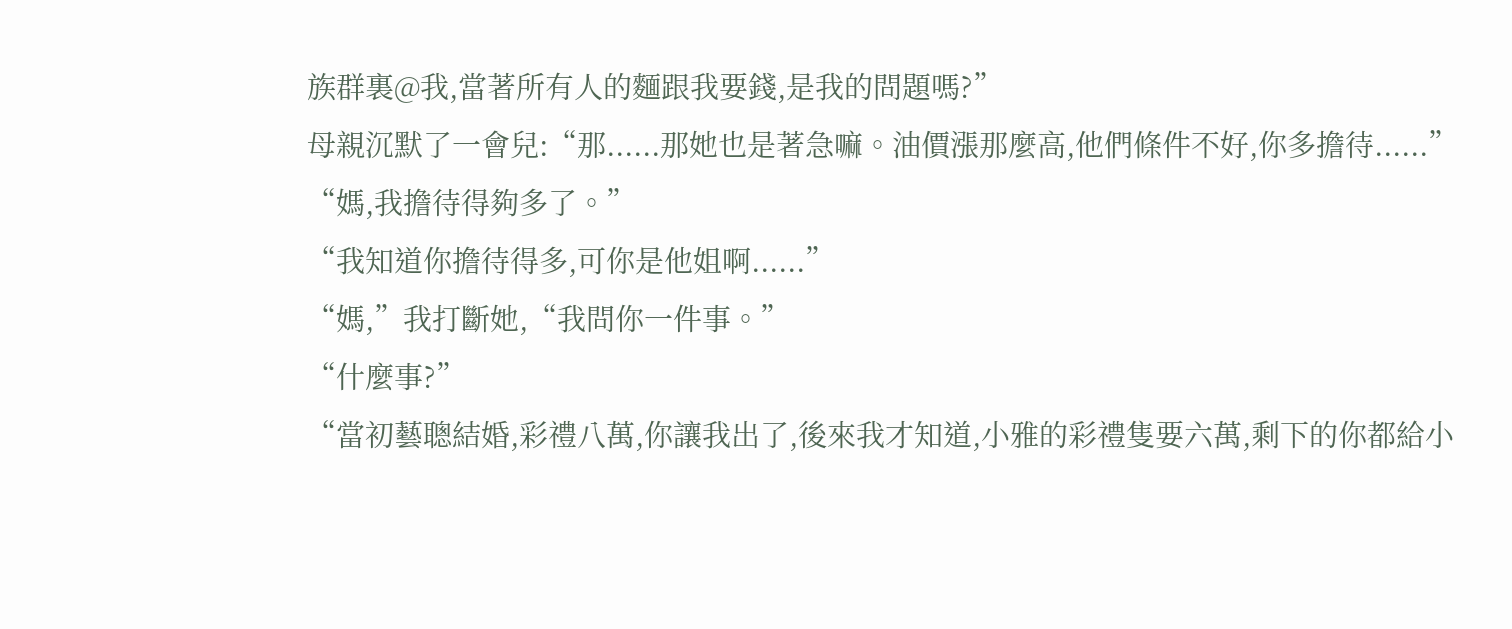族群裏@我,當著所有人的麵跟我要錢,是我的問題嗎?”
母親沉默了一會兒:“那......那她也是著急嘛。油價漲那麼高,他們條件不好,你多擔待......”
“媽,我擔待得夠多了。”
“我知道你擔待得多,可你是他姐啊......”
“媽,”我打斷她,“我問你一件事。”
“什麼事?”
“當初藝聰結婚,彩禮八萬,你讓我出了,後來我才知道,小雅的彩禮隻要六萬,剩下的你都給小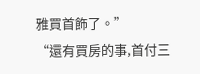雅買首飾了。”
“還有買房的事,首付三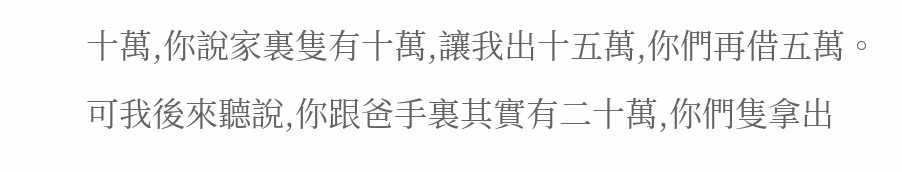十萬,你說家裏隻有十萬,讓我出十五萬,你們再借五萬。可我後來聽說,你跟爸手裏其實有二十萬,你們隻拿出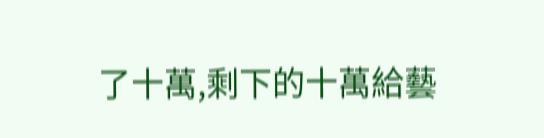了十萬,剩下的十萬給藝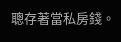聰存著當私房錢。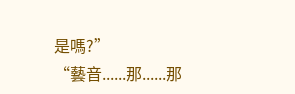是嗎?”
“藝音......那......那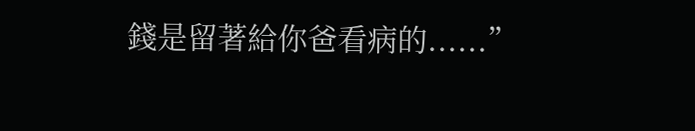錢是留著給你爸看病的......”